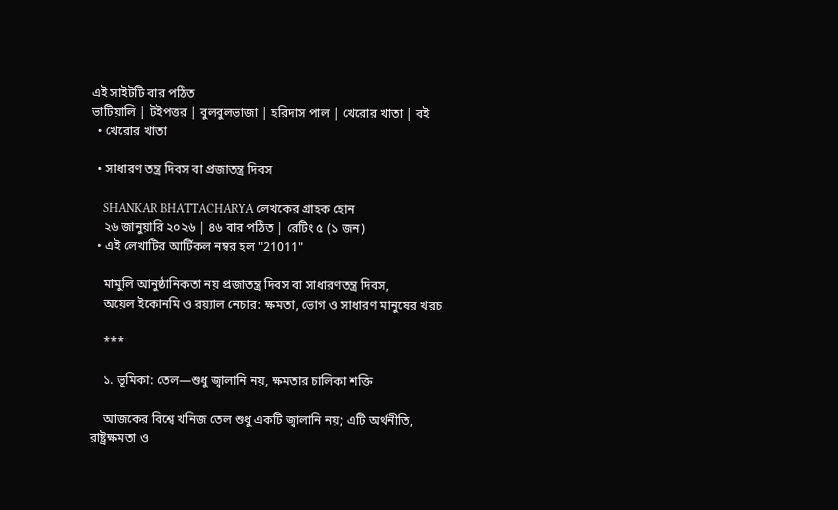এই সাইটটি বার পঠিত
ভাটিয়ালি | টইপত্তর | বুলবুলভাজা | হরিদাস পাল | খেরোর খাতা | বই
  • খেরোর খাতা

  • সাধারণ তন্ত্র দিবস বা প্রজাতন্ত্র দিবস

    SHANKAR BHATTACHARYA লেখকের গ্রাহক হোন
    ২৬ জানুয়ারি ২০২৬ | ৪৬ বার পঠিত | রেটিং ৫ (১ জন)
  • এই লেখাটির আর্টিকল নম্বর হল "21011"

    মামুলি আনুষ্ঠানিকতা নয় প্রজাতন্ত্র দিবস বা সাধারণতন্ত্র দিবস,
    অয়েল ইকোনমি ও রয়্যাল নেচার: ক্ষমতা, ভোগ ও সাধারণ মানুষের খরচ

    ***

    ১. ভূমিকা: তেল—শুধু জ্বালানি নয়, ক্ষমতার চালিকা শক্তি

    আজকের বিশ্বে খনিজ তেল শুধু একটি জ্বালানি নয়; এটি অর্থনীতি, রাষ্ট্রক্ষমতা ও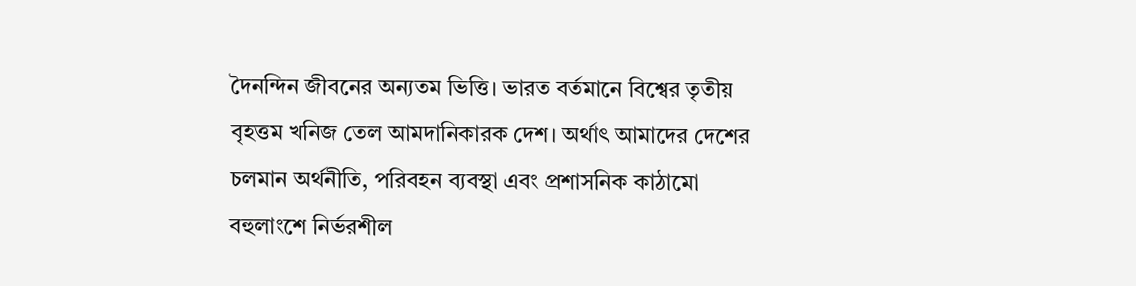দৈনন্দিন জীবনের অন্যতম ভিত্তি। ভারত বর্তমানে বিশ্বের তৃতীয় বৃহত্তম খনিজ তেল আমদানিকারক দেশ। অর্থাৎ আমাদের দেশের চলমান অর্থনীতি, পরিবহন ব্যবস্থা এবং প্রশাসনিক কাঠামো বহুলাংশে নির্ভরশীল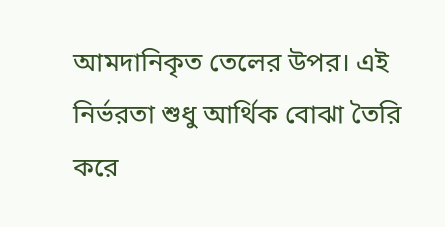আমদানিকৃত তেলের উপর। এই নির্ভরতা শুধু আর্থিক বোঝা তৈরি করে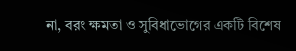না, বরং ক্ষমতা ও সুবিধাভোগের একটি বিশেষ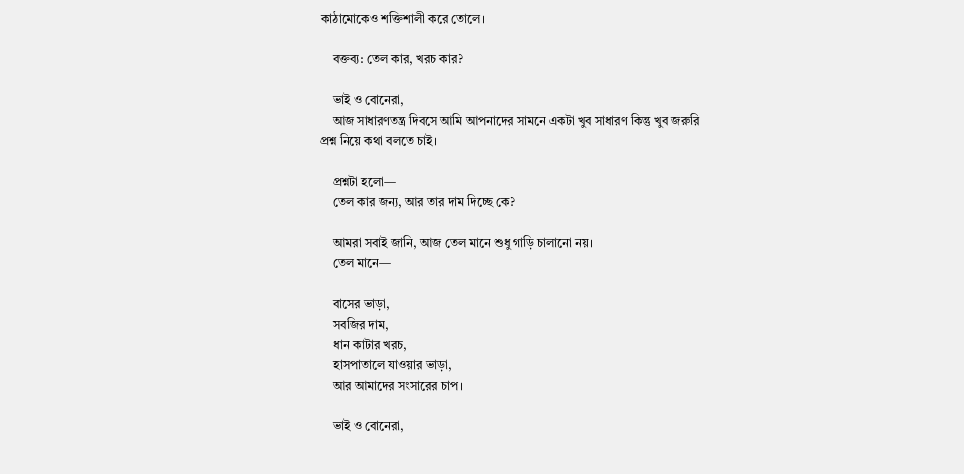কাঠামোকেও শক্তিশালী করে তোলে।

    বক্তব্য: তেল কার, খরচ কার?

    ভাই ও বোনেরা,
    আজ সাধারণতন্ত্র দিবসে আমি আপনাদের সামনে একটা খুব সাধারণ কিন্তু খুব জরুরি প্রশ্ন নিয়ে কথা বলতে চাই।

    প্রশ্নটা হলো—
    তেল কার জন্য, আর তার দাম দিচ্ছে কে?

    আমরা সবাই জানি, আজ তেল মানে শুধু গাড়ি চালানো নয়।
    তেল মানে—

    বাসের ভাড়া,
    সবজির দাম,
    ধান কাটার খরচ,
    হাসপাতালে যাওয়ার ভাড়া,
    আর আমাদের সংসারের চাপ।

    ভাই ও বোনেরা,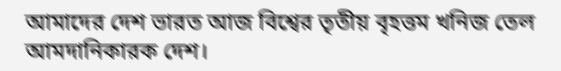আমাদের দেশ ভারত আজ বিশ্বের তৃতীয় বৃহত্তম খনিজ তেল আমদানিকারক দেশ।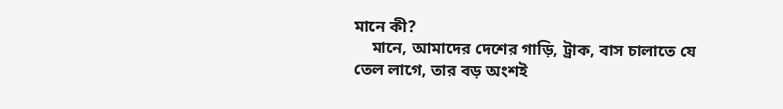মানে কী?
    মানে, আমাদের দেশের গাড়ি, ট্রাক, বাস চালাতে যে তেল লাগে, তার বড় অংশই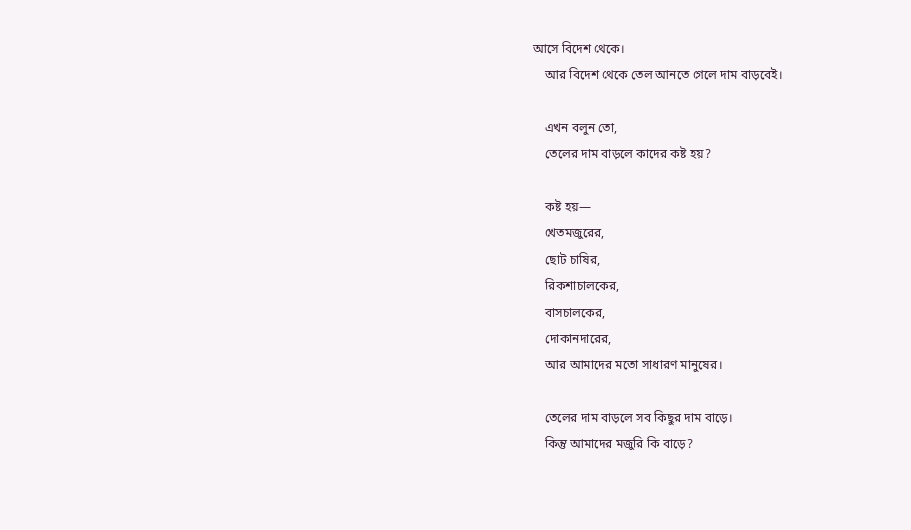আসে বিদেশ থেকে।
    আর বিদেশ থেকে তেল আনতে গেলে দাম বাড়বেই।

    এখন বলুন তো,
    তেলের দাম বাড়লে কাদের কষ্ট হয়?

    কষ্ট হয়—
    খেতমজুরের,
    ছোট চাষির,
    রিকশাচালকের,
    বাসচালকের,
    দোকানদারের,
    আর আমাদের মতো সাধারণ মানুষের।

    তেলের দাম বাড়লে সব কিছুর দাম বাড়ে।
    কিন্তু আমাদের মজুরি কি বাড়ে?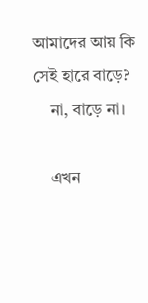আমাদের আয় কি সেই হারে বাড়ে?
    না, বাড়ে না।

    এখন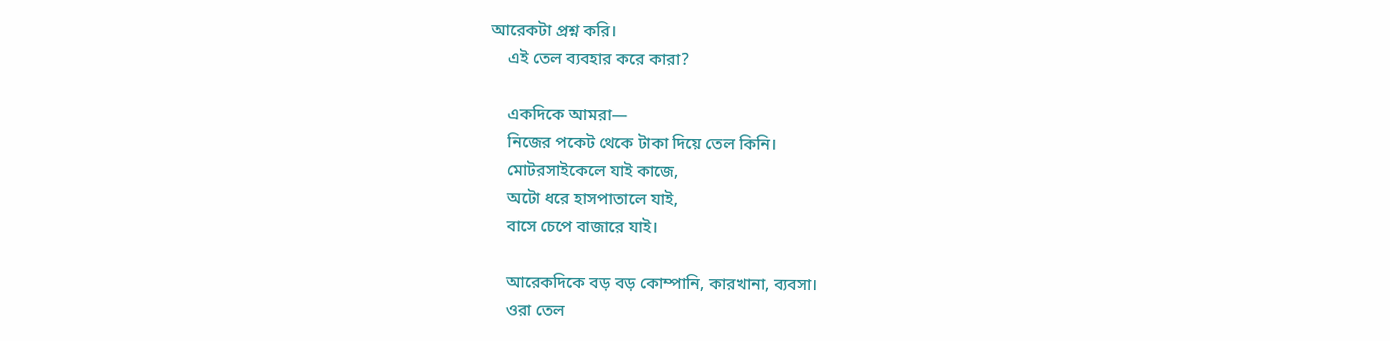আরেকটা প্রশ্ন করি।
    এই তেল ব্যবহার করে কারা?

    একদিকে আমরা—
    নিজের পকেট থেকে টাকা দিয়ে তেল কিনি।
    মোটরসাইকেলে যাই কাজে,
    অটো ধরে হাসপাতালে যাই,
    বাসে চেপে বাজারে যাই।

    আরেকদিকে বড় বড় কোম্পানি, কারখানা, ব্যবসা।
    ওরা তেল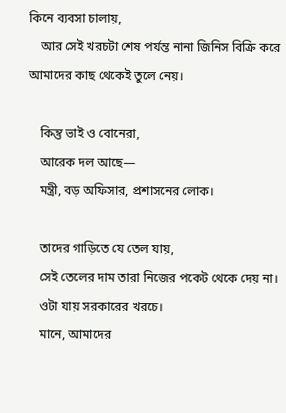কিনে ব্যবসা চালায়,
    আর সেই খরচটা শেষ পর্যন্ত নানা জিনিস বিক্রি করে আমাদের কাছ থেকেই তুলে নেয়।

    কিন্তু ভাই ও বোনেরা,
    আরেক দল আছে—
    মন্ত্রী, বড় অফিসার, প্রশাসনের লোক।

    তাদের গাড়িতে যে তেল যায়,
    সেই তেলের দাম তারা নিজের পকেট থেকে দেয় না।
    ওটা যায় সরকারের খরচে।
    মানে, আমাদের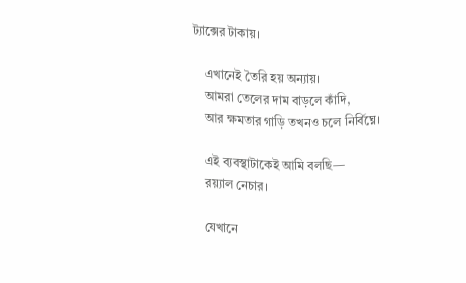ট্যাক্সের টাকায়।

    এখানেই তৈরি হয় অন্যায়।
    আমরা তেলের দাম বাড়লে কাঁদি,
    আর ক্ষমতার গাড়ি তখনও চলে নির্বিঘ্নে।

    এই ব্যবস্থাটাকেই আমি বলছি—
    রয়্যাল নেচার।

    যেখানে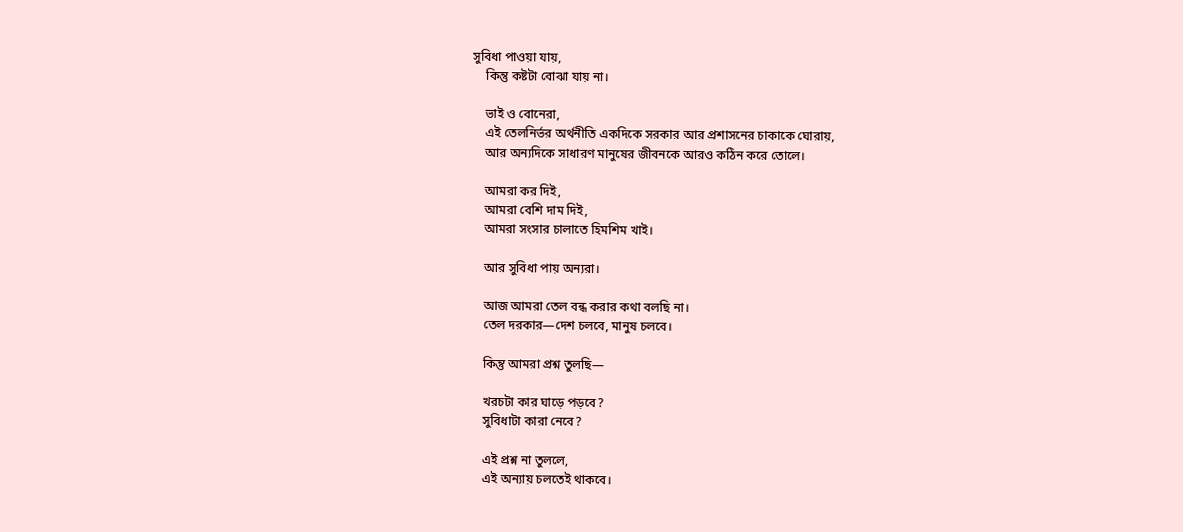সুবিধা পাওয়া যায়,
    কিন্তু কষ্টটা বোঝা যায় না।

    ভাই ও বোনেরা,
    এই তেলনির্ভর অর্থনীতি একদিকে সরকার আর প্রশাসনের চাকাকে ঘোরায়,
    আর অন্যদিকে সাধারণ মানুষের জীবনকে আরও কঠিন করে তোলে।

    আমরা কর দিই,
    আমরা বেশি দাম দিই,
    আমরা সংসার চালাতে হিমশিম খাই।

    আর সুবিধা পায় অন্যরা।

    আজ আমরা তেল বন্ধ করার কথা বলছি না।
    তেল দরকার—দেশ চলবে, মানুষ চলবে।

    কিন্তু আমরা প্রশ্ন তুলছি—

    খরচটা কার ঘাড়ে পড়বে?
    সুবিধাটা কারা নেবে?

    এই প্রশ্ন না তুললে,
    এই অন্যায় চলতেই থাকবে।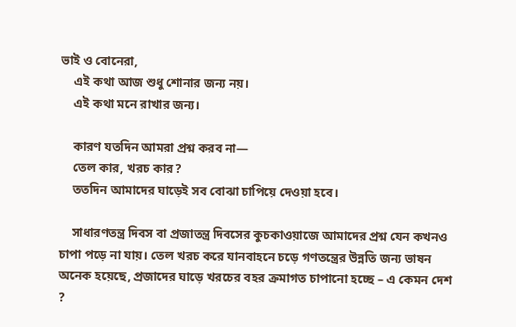ভাই ও বোনেরা,
    এই কথা আজ শুধু শোনার জন্য নয়।
    এই কথা মনে রাখার জন্য।

    কারণ যতদিন আমরা প্রশ্ন করব না—
    তেল কার, খরচ কার?
    ততদিন আমাদের ঘাড়েই সব বোঝা চাপিয়ে দেওয়া হবে।

    সাধারণতন্ত্র দিবস বা প্রজাতন্ত্র দিবসের কুচকাওয়াজে আমাদের প্রশ্ন যেন কখনও চাপা পড়ে না যায়। তেল খরচ করে যানবাহনে চড়ে গণতন্ত্রের উন্নতি জন্য ভাষন অনেক হয়েছে, প্রজাদের ঘাড়ে খরচের বহর ক্রমাগত চাপানো হচ্ছে – এ কেমন দেশ ?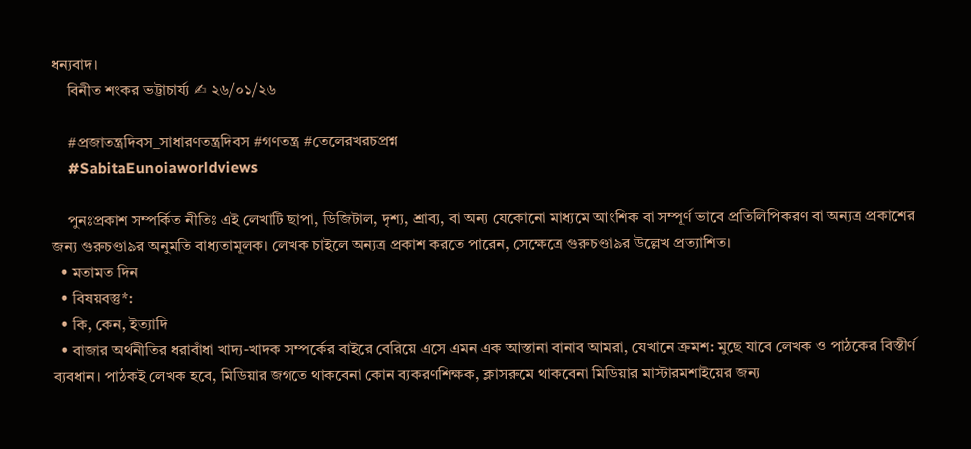ধন্যবাদ।
    বিনীত শংকর ভট্টাচার্য্য ✍ ২৬/০১/২৬

    #প্রজাতন্ত্রদিবস_সাধারণতন্ত্রদিবস #গণতন্ত্র #তেলেরখরচপ্রশ্ন
    #SabitaEunoiaworldviews

    পুনঃপ্রকাশ সম্পর্কিত নীতিঃ এই লেখাটি ছাপা, ডিজিটাল, দৃশ্য, শ্রাব্য, বা অন্য যেকোনো মাধ্যমে আংশিক বা সম্পূর্ণ ভাবে প্রতিলিপিকরণ বা অন্যত্র প্রকাশের জন্য গুরুচণ্ডা৯র অনুমতি বাধ্যতামূলক। লেখক চাইলে অন্যত্র প্রকাশ করতে পারেন, সেক্ষেত্রে গুরুচণ্ডা৯র উল্লেখ প্রত্যাশিত।
  • মতামত দিন
  • বিষয়বস্তু*:
  • কি, কেন, ইত্যাদি
  • বাজার অর্থনীতির ধরাবাঁধা খাদ্য-খাদক সম্পর্কের বাইরে বেরিয়ে এসে এমন এক আস্তানা বানাব আমরা, যেখানে ক্রমশ: মুছে যাবে লেখক ও পাঠকের বিস্তীর্ণ ব্যবধান। পাঠকই লেখক হবে, মিডিয়ার জগতে থাকবেনা কোন ব্যকরণশিক্ষক, ক্লাসরুমে থাকবেনা মিডিয়ার মাস্টারমশাইয়ের জন্য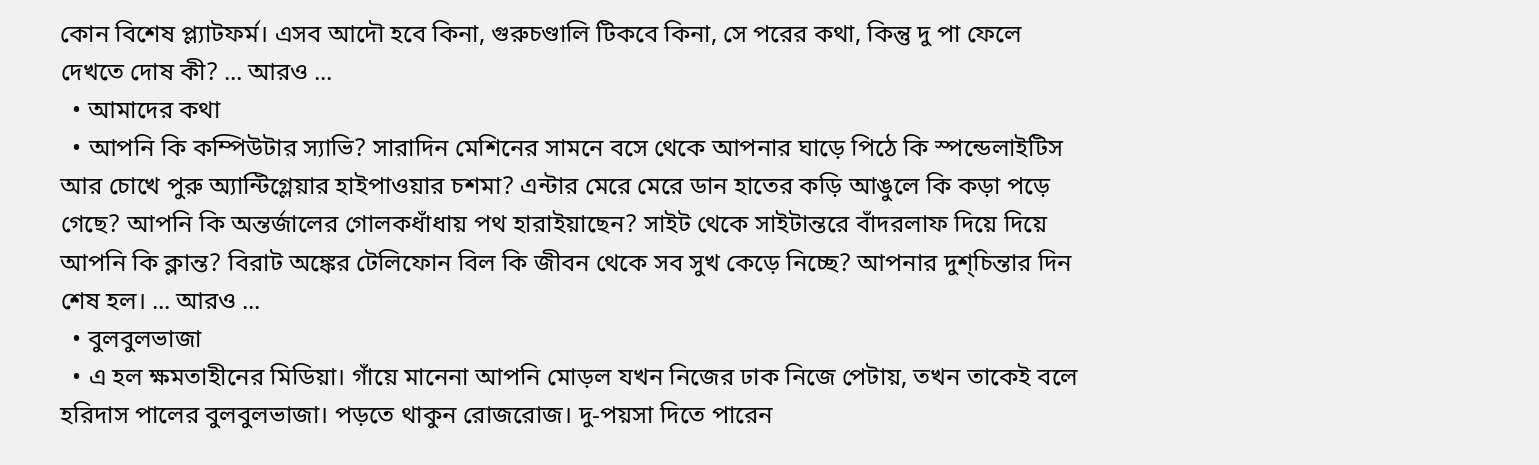কোন বিশেষ প্ল্যাটফর্ম। এসব আদৌ হবে কিনা, গুরুচণ্ডালি টিকবে কিনা, সে পরের কথা, কিন্তু দু পা ফেলে দেখতে দোষ কী? ... আরও ...
  • আমাদের কথা
  • আপনি কি কম্পিউটার স্যাভি? সারাদিন মেশিনের সামনে বসে থেকে আপনার ঘাড়ে পিঠে কি স্পন্ডেলাইটিস আর চোখে পুরু অ্যান্টিগ্লেয়ার হাইপাওয়ার চশমা? এন্টার মেরে মেরে ডান হাতের কড়ি আঙুলে কি কড়া পড়ে গেছে? আপনি কি অন্তর্জালের গোলকধাঁধায় পথ হারাইয়াছেন? সাইট থেকে সাইটান্তরে বাঁদরলাফ দিয়ে দিয়ে আপনি কি ক্লান্ত? বিরাট অঙ্কের টেলিফোন বিল কি জীবন থেকে সব সুখ কেড়ে নিচ্ছে? আপনার দুশ্‌চিন্তার দিন শেষ হল। ... আরও ...
  • বুলবুলভাজা
  • এ হল ক্ষমতাহীনের মিডিয়া। গাঁয়ে মানেনা আপনি মোড়ল যখন নিজের ঢাক নিজে পেটায়, তখন তাকেই বলে হরিদাস পালের বুলবুলভাজা। পড়তে থাকুন রোজরোজ। দু-পয়সা দিতে পারেন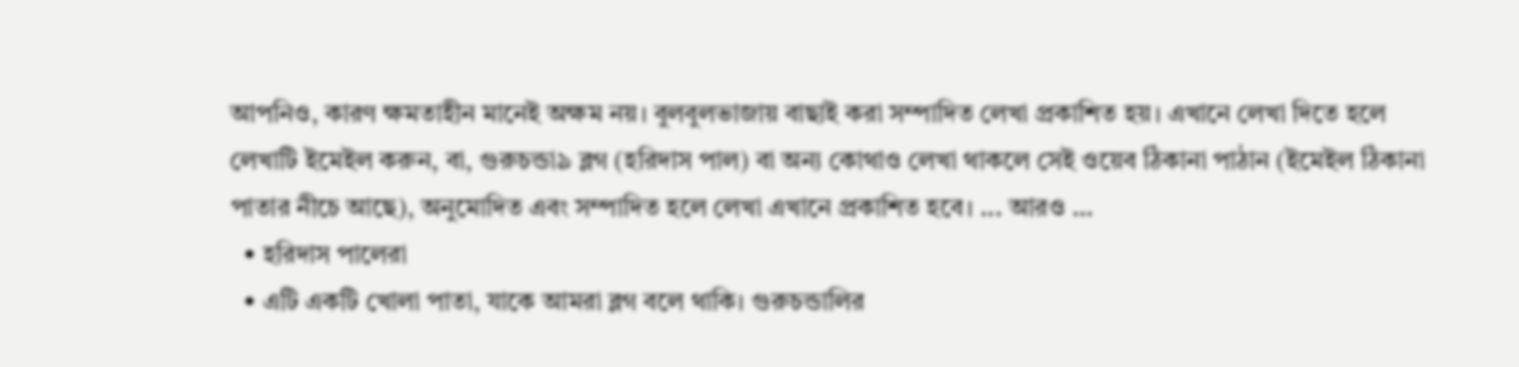আপনিও, কারণ ক্ষমতাহীন মানেই অক্ষম নয়। বুলবুলভাজায় বাছাই করা সম্পাদিত লেখা প্রকাশিত হয়। এখানে লেখা দিতে হলে লেখাটি ইমেইল করুন, বা, গুরুচন্ডা৯ ব্লগ (হরিদাস পাল) বা অন্য কোথাও লেখা থাকলে সেই ওয়েব ঠিকানা পাঠান (ইমেইল ঠিকানা পাতার নীচে আছে), অনুমোদিত এবং সম্পাদিত হলে লেখা এখানে প্রকাশিত হবে। ... আরও ...
  • হরিদাস পালেরা
  • এটি একটি খোলা পাতা, যাকে আমরা ব্লগ বলে থাকি। গুরুচন্ডালির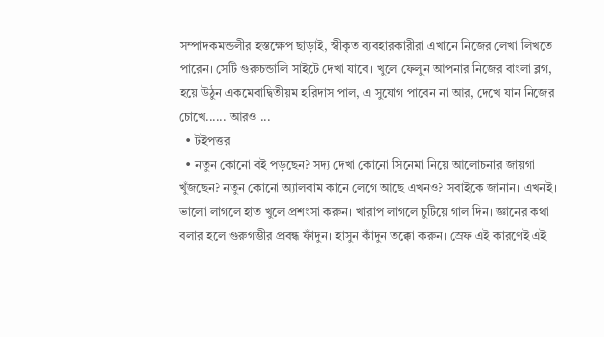সম্পাদকমন্ডলীর হস্তক্ষেপ ছাড়াই, স্বীকৃত ব্যবহারকারীরা এখানে নিজের লেখা লিখতে পারেন। সেটি গুরুচন্ডালি সাইটে দেখা যাবে। খুলে ফেলুন আপনার নিজের বাংলা ব্লগ, হয়ে উঠুন একমেবাদ্বিতীয়ম হরিদাস পাল, এ সুযোগ পাবেন না আর, দেখে যান নিজের চোখে...... আরও ...
  • টইপত্তর
  • নতুন কোনো বই পড়ছেন? সদ্য দেখা কোনো সিনেমা নিয়ে আলোচনার জায়গা খুঁজছেন? নতুন কোনো অ্যালবাম কানে লেগে আছে এখনও? সবাইকে জানান। এখনই। ভালো লাগলে হাত খুলে প্রশংসা করুন। খারাপ লাগলে চুটিয়ে গাল দিন। জ্ঞানের কথা বলার হলে গুরুগম্ভীর প্রবন্ধ ফাঁদুন। হাসুন কাঁদুন তক্কো করুন। স্রেফ এই কারণেই এই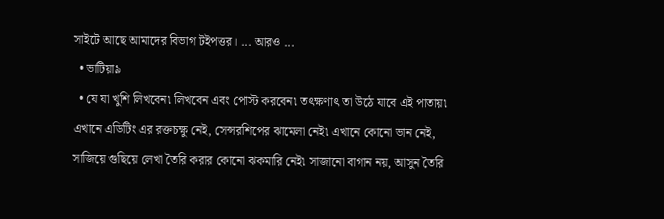সাইটে আছে আমাদের বিভাগ টইপত্তর। ... আরও ...
  • ভাটিয়া৯
  • যে যা খুশি লিখবেন৷ লিখবেন এবং পোস্ট করবেন৷ তৎক্ষণাৎ তা উঠে যাবে এই পাতায়৷ এখানে এডিটিং এর রক্তচক্ষু নেই, সেন্সরশিপের ঝামেলা নেই৷ এখানে কোনো ভান নেই, সাজিয়ে গুছিয়ে লেখা তৈরি করার কোনো ঝকমারি নেই৷ সাজানো বাগান নয়, আসুন তৈরি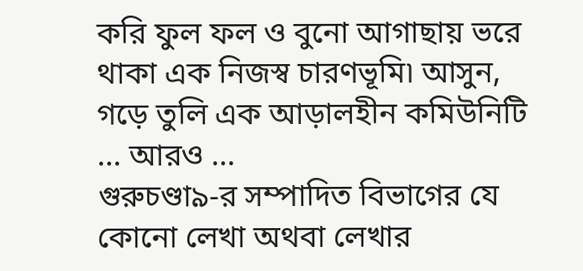করি ফুল ফল ও বুনো আগাছায় ভরে থাকা এক নিজস্ব চারণভূমি৷ আসুন, গড়ে তুলি এক আড়ালহীন কমিউনিটি ... আরও ...
গুরুচণ্ডা৯-র সম্পাদিত বিভাগের যে কোনো লেখা অথবা লেখার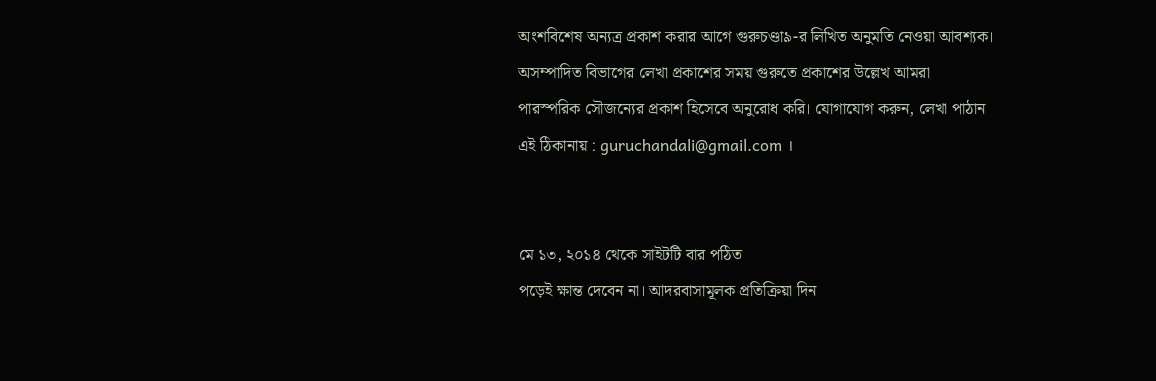অংশবিশেষ অন্যত্র প্রকাশ করার আগে গুরুচণ্ডা৯-র লিখিত অনুমতি নেওয়া আবশ্যক। অসম্পাদিত বিভাগের লেখা প্রকাশের সময় গুরুতে প্রকাশের উল্লেখ আমরা পারস্পরিক সৌজন্যের প্রকাশ হিসেবে অনুরোধ করি। যোগাযোগ করুন, লেখা পাঠান এই ঠিকানায় : guruchandali@gmail.com ।


মে ১৩, ২০১৪ থেকে সাইটটি বার পঠিত
পড়েই ক্ষান্ত দেবেন না। আদরবাসামূলক প্রতিক্রিয়া দিন